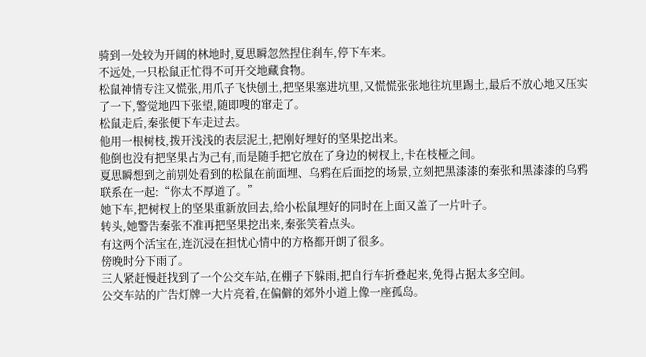骑到一处较为开阔的林地时,夏思瞬忽然捏住刹车,停下车来。
不远处,一只松鼠正忙得不可开交地藏食物。
松鼠神情专注又慌张,用爪子飞快刨土,把坚果塞进坑里,又慌慌张张地往坑里踢土,最后不放心地又压实了一下,警觉地四下张望,随即嗖的窜走了。
松鼠走后,秦张便下车走过去。
他用一根树枝,拨开浅浅的表层泥土,把刚好埋好的坚果挖出来。
他倒也没有把坚果占为己有,而是随手把它放在了身边的树杈上,卡在枝桠之间。
夏思瞬想到之前别处看到的松鼠在前面埋、乌鸦在后面挖的场景,立刻把黑漆漆的秦张和黑漆漆的乌鸦联系在一起:“你太不厚道了。”
她下车,把树杈上的坚果重新放回去,给小松鼠埋好的同时在上面又盖了一片叶子。
转头,她警告秦张不准再把坚果挖出来,秦张笑着点头。
有这两个活宝在,连沉浸在担忧心情中的方格都开朗了很多。
傍晚时分下雨了。
三人紧赶慢赶找到了一个公交车站,在棚子下躲雨,把自行车折叠起来,免得占据太多空间。
公交车站的广告灯牌一大片亮着,在偏僻的郊外小道上像一座孤岛。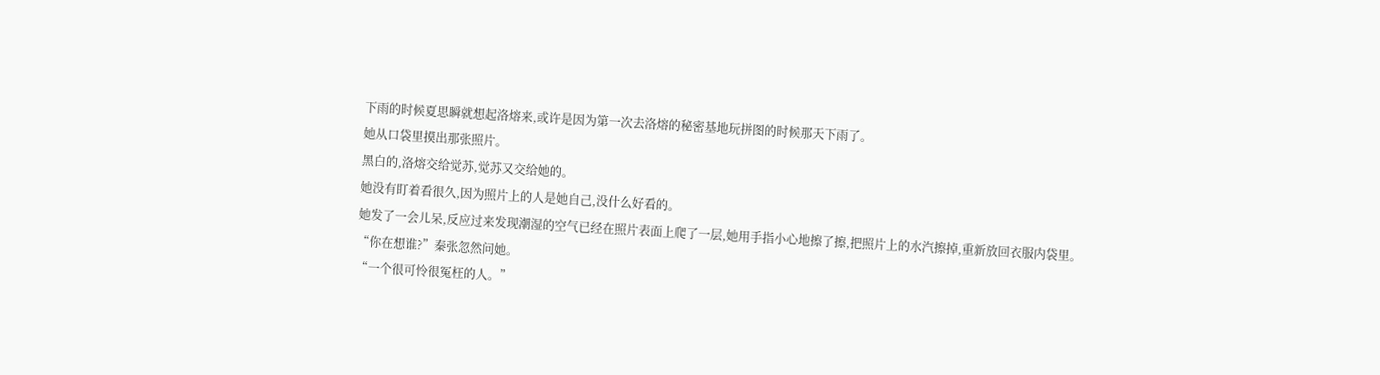下雨的时候夏思瞬就想起洛熔来,或许是因为第一次去洛熔的秘密基地玩拼图的时候那天下雨了。
她从口袋里摸出那张照片。
黑白的,洛熔交给觉苏,觉苏又交给她的。
她没有盯着看很久,因为照片上的人是她自己,没什么好看的。
她发了一会儿呆,反应过来发现潮湿的空气已经在照片表面上爬了一层,她用手指小心地擦了擦,把照片上的水汽擦掉,重新放回衣服内袋里。
“你在想谁?”秦张忽然问她。
“一个很可怜很冤枉的人。”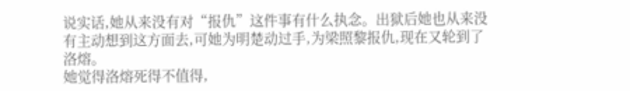说实话,她从来没有对“报仇”这件事有什么执念。出狱后她也从来没有主动想到这方面去,可她为明楚动过手,为梁照黎报仇,现在又轮到了洛熔。
她觉得洛熔死得不值得,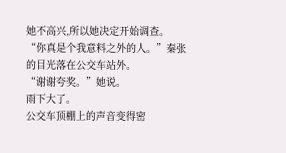她不高兴,所以她决定开始调查。
“你真是个我意料之外的人。”秦张的目光落在公交车站外。
“谢谢夸奖。”她说。
雨下大了。
公交车顶棚上的声音变得密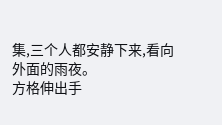集,三个人都安静下来,看向外面的雨夜。
方格伸出手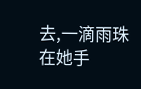去,一滴雨珠在她手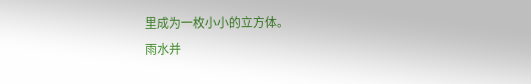里成为一枚小小的立方体。
雨水并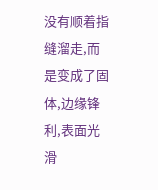没有顺着指缝溜走,而是变成了固体,边缘锋利,表面光滑